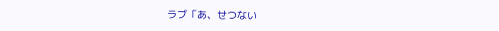ラブ「あ、せつない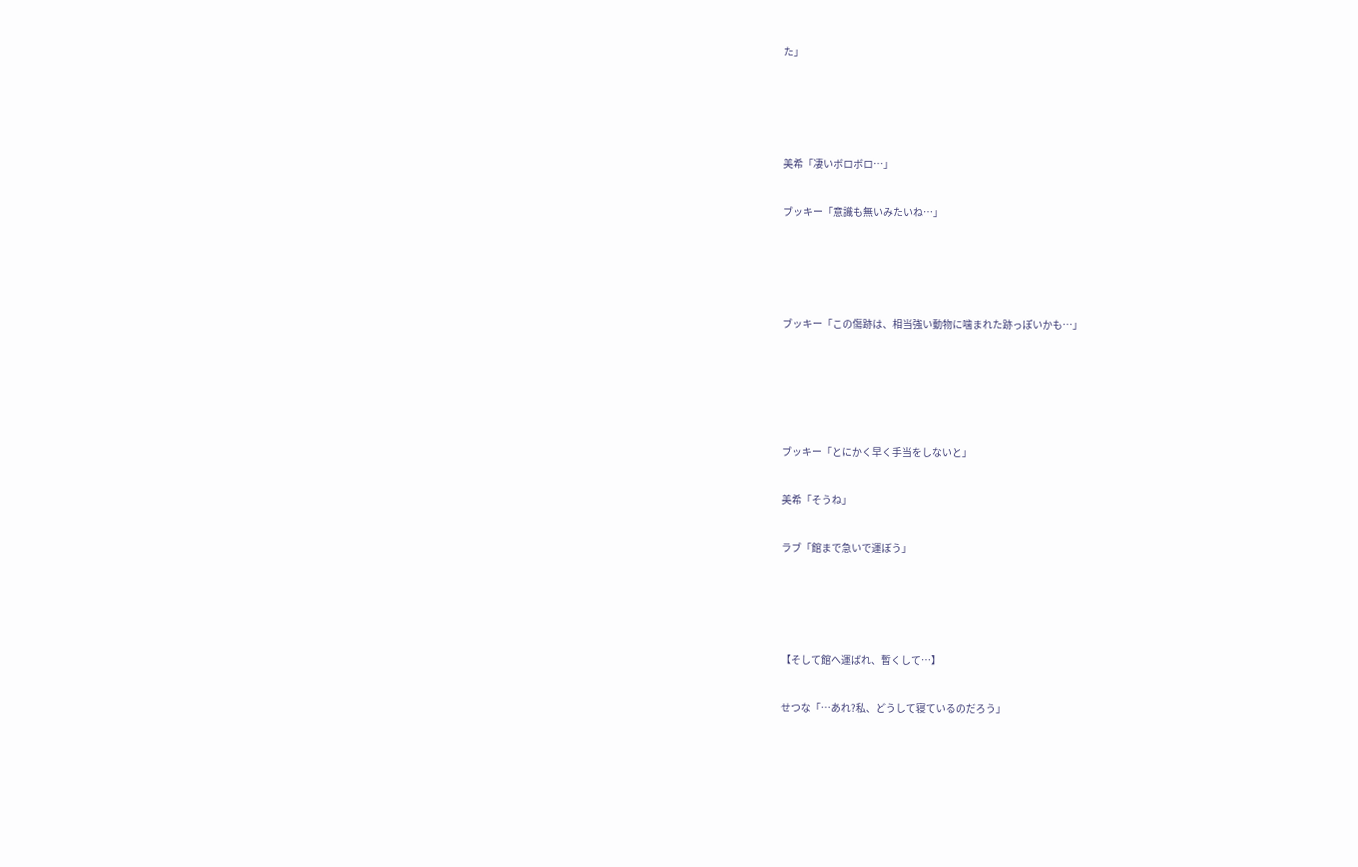た」






美希「凄いボロボロ…」


ブッキー「意識も無いみたいね…」






ブッキー「この傷跡は、相当強い動物に噛まれた跡っぽいかも…」







ブッキー「とにかく早く手当をしないと」


美希「そうね」


ラブ「館まで急いで運ぼう」






【そして館へ運ばれ、暫くして…】


せつな「…あれ?私、どうして寝ているのだろう」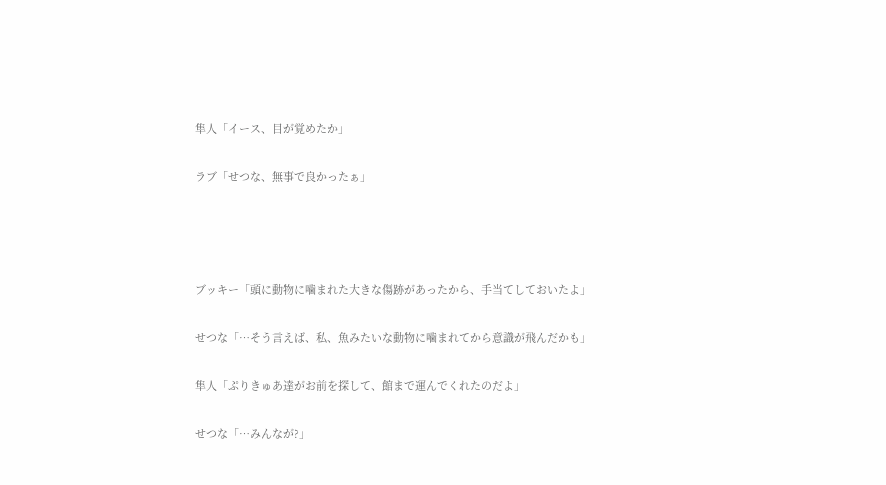隼人「イース、目が覚めたか」


ラブ「せつな、無事で良かったぁ」






ブッキー「頭に動物に噛まれた大きな傷跡があったから、手当てしておいたよ」


せつな「…そう言えば、私、魚みたいな動物に噛まれてから意識が飛んだかも」


隼人「ぷりきゅあ達がお前を探して、館まで運んでくれたのだよ」


せつな「…みんなが?」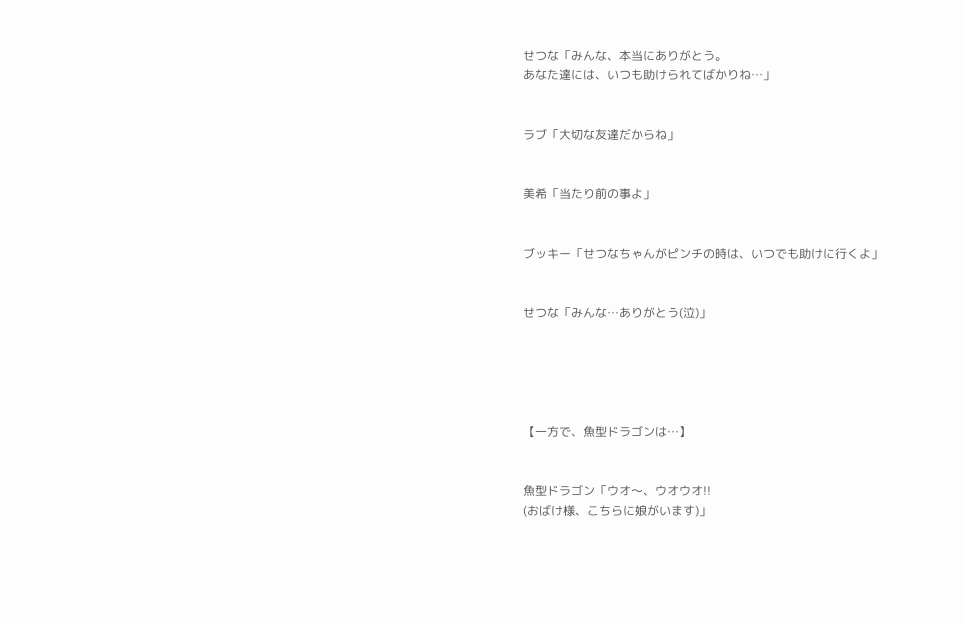せつな「みんな、本当にありがとう。
あなた達には、いつも助けられてばかりね…」


ラブ「大切な友達だからね」


美希「当たり前の事よ」


ブッキー「せつなちゃんがピンチの時は、いつでも助けに行くよ」


せつな「みんな…ありがとう(泣)」





【一方で、魚型ドラゴンは…】


魚型ドラゴン「ウオ〜、ウオウオ!!
(おばけ様、こちらに娘がいます)」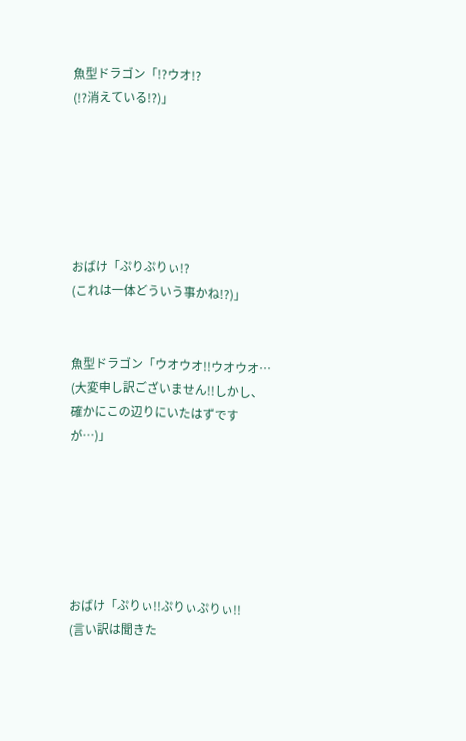魚型ドラゴン「!?ウオ!?
(!?消えている!?)」






おばけ「ぷりぷりぃ!?
(これは一体どういう事かね!?)」


魚型ドラゴン「ウオウオ!!ウオウオ…
(大変申し訳ございません!!しかし、確かにこの辺りにいたはずですが…)」






おばけ「ぷりぃ!!ぷりぃぷりぃ!!
(言い訳は聞きた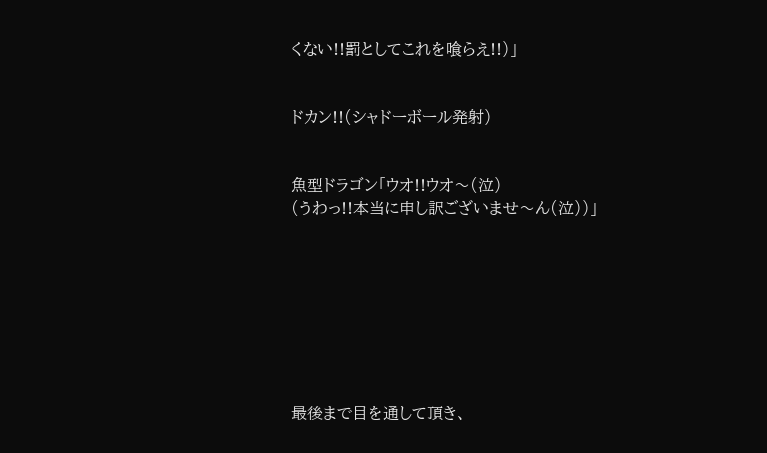くない!!罰としてこれを喰らえ!!)」


ドカン!!(シャドーボール発射)


魚型ドラゴン「ウオ!!ウオ〜(泣)
(うわっ!!本当に申し訳ございませ〜ん(泣))」








最後まで目を通して頂き、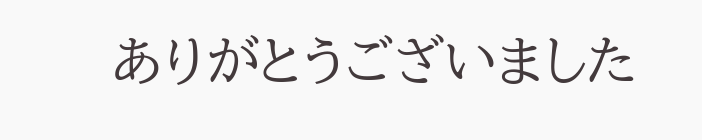ありがとうございました